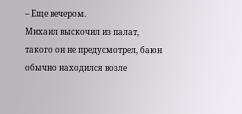– Еще вечером.
Михаил выскочил из палат, такого он не предусмотрел, баюн обычно находился возле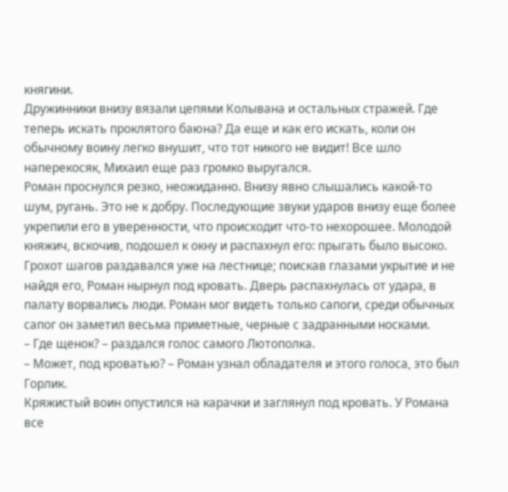княгини.
Дружинники внизу вязали цепями Колывана и остальных стражей. Где теперь искать проклятого баюна? Да еще и как его искать, коли он обычному воину легко внушит, что тот никого не видит! Все шло наперекосяк, Михаил еще раз громко выругался.
Роман проснулся резко, неожиданно. Внизу явно слышались какой-то шум, ругань. Это не к добру. Последующие звуки ударов внизу еще более укрепили его в уверенности, что происходит что-то нехорошее. Молодой княжич, вскочив, подошел к окну и распахнул его: прыгать было высоко. Грохот шагов раздавался уже на лестнице; поискав глазами укрытие и не найдя его, Роман нырнул под кровать. Дверь распахнулась от удара, в палату ворвались люди. Роман мог видеть только сапоги, среди обычных сапог он заметил весьма приметные, черные с задранными носками.
– Где щенок? – раздался голос самого Лютополка.
– Может, под кроватью? – Роман узнал обладателя и этого голоса, это был Горлик.
Кряжистый воин опустился на карачки и заглянул под кровать. У Романа все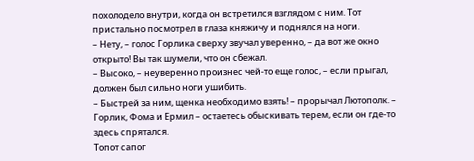похолодело внутри, когда он встретился взглядом с ним. Тот пристально посмотрел в глаза княжичу и поднялся на ноги.
– Нету, – голос Горлика сверху звучал уверенно, – да вот же окно открыто! Вы так шумели, что он сбежал.
– Высоко, – неуверенно произнес чей-то еще голос, – если прыгал, должен был сильно ноги ушибить.
– Быстрей за ним, щенка необходимо взять! – прорычал Лютополк. – Горлик, Фома и Ермил – остаетесь обыскивать терем, если он где-то здесь спрятался.
Топот сапог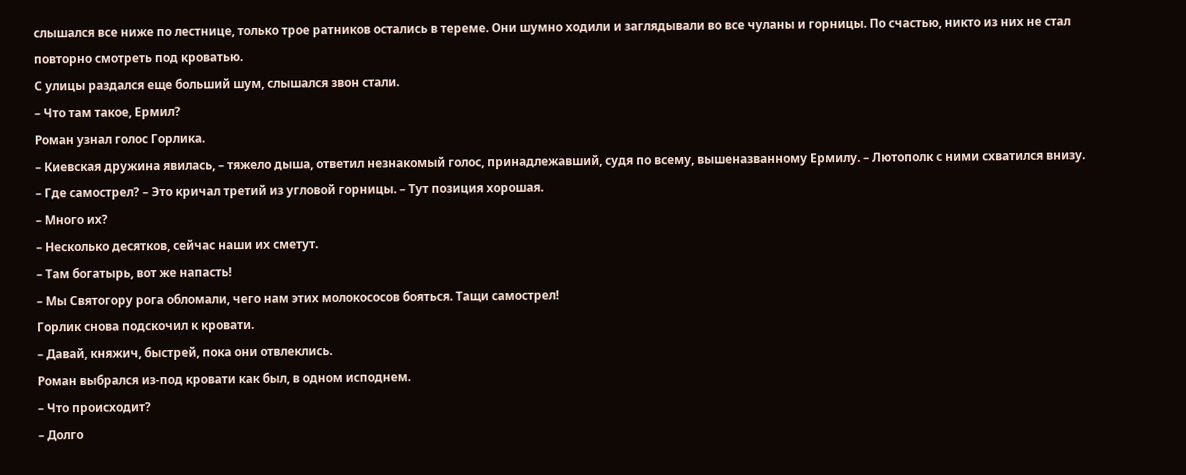слышался все ниже по лестнице, только трое ратников остались в тереме. Они шумно ходили и заглядывали во все чуланы и горницы. По счастью, никто из них не стал повторно смотреть под кроватью.
С улицы раздался еще больший шум, слышался звон стали.
– Что там такое, Ермил?
Роман узнал голос Горлика.
– Киевская дружина явилась, – тяжело дыша, ответил незнакомый голос, принадлежавший, судя по всему, вышеназванному Ермилу. – Лютополк с ними схватился внизу.
– Где самострел? – Это кричал третий из угловой горницы. – Тут позиция хорошая.
– Много их?
– Несколько десятков, сейчас наши их сметут.
– Там богатырь, вот же напасть!
– Мы Святогору рога обломали, чего нам этих молокососов бояться. Тащи самострел!
Горлик снова подскочил к кровати.
– Давай, княжич, быстрей, пока они отвлеклись.
Роман выбрался из-под кровати как был, в одном исподнем.
– Что происходит?
– Долго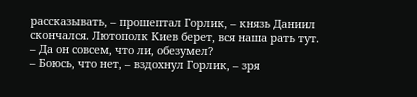рассказывать, – прошептал Горлик, – князь Даниил скончался. Лютополк Киев берет, вся наша рать тут.
– Да он совсем, что ли, обезумел?
– Боюсь, что нет, – вздохнул Горлик, – зря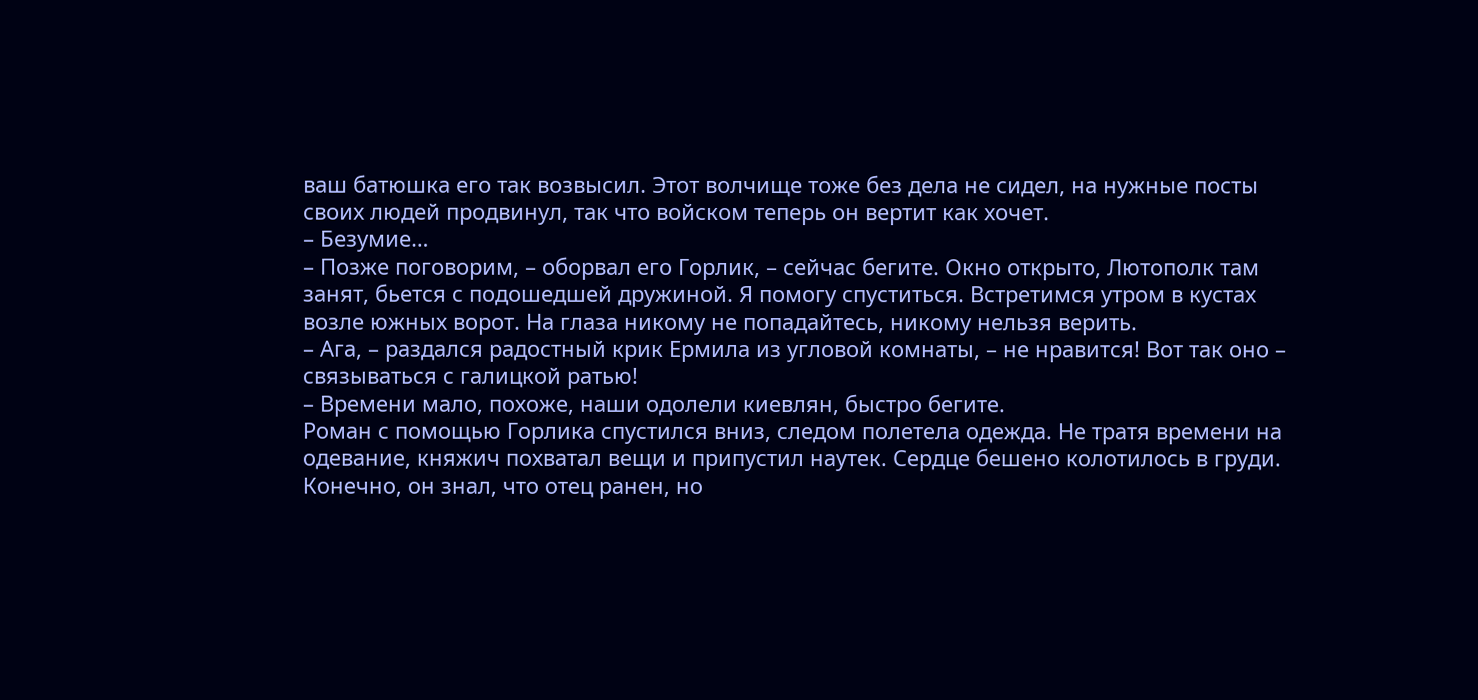ваш батюшка его так возвысил. Этот волчище тоже без дела не сидел, на нужные посты своих людей продвинул, так что войском теперь он вертит как хочет.
– Безумие…
– Позже поговорим, – оборвал его Горлик, – сейчас бегите. Окно открыто, Лютополк там занят, бьется с подошедшей дружиной. Я помогу спуститься. Встретимся утром в кустах возле южных ворот. На глаза никому не попадайтесь, никому нельзя верить.
– Ага, – раздался радостный крик Ермила из угловой комнаты, – не нравится! Вот так оно – связываться с галицкой ратью!
– Времени мало, похоже, наши одолели киевлян, быстро бегите.
Роман с помощью Горлика спустился вниз, следом полетела одежда. Не тратя времени на одевание, княжич похватал вещи и припустил наутек. Сердце бешено колотилось в груди. Конечно, он знал, что отец ранен, но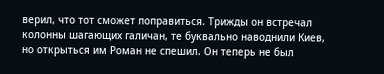верил, что тот сможет поправиться. Трижды он встречал колонны шагающих галичан, те буквально наводнили Киев, но открыться им Роман не спешил. Он теперь не был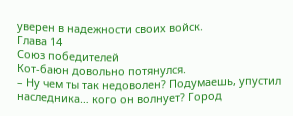уверен в надежности своих войск.
Глава 14
Союз победителей
Кот-баюн довольно потянулся.
– Ну чем ты так недоволен? Подумаешь, упустил наследника… кого он волнует? Город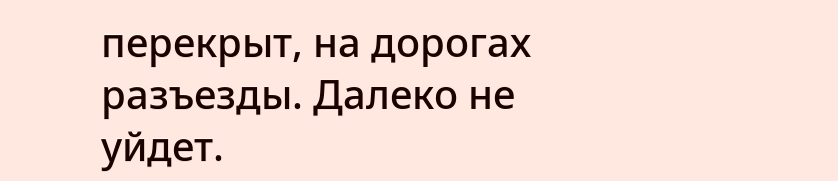перекрыт, на дорогах разъезды. Далеко не уйдет.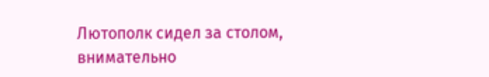Лютополк сидел за столом, внимательно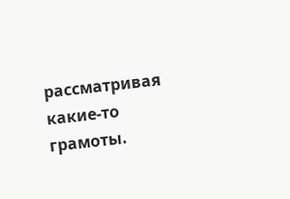рассматривая какие-то грамоты.